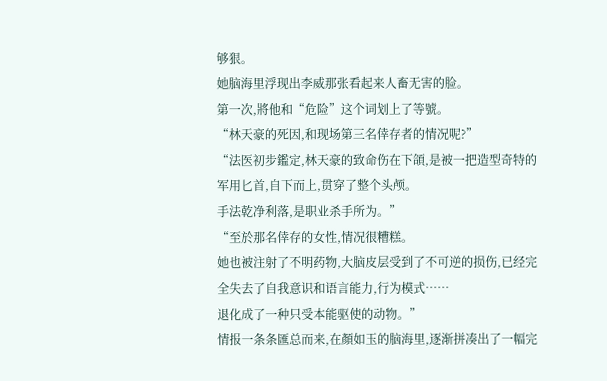够狠。
她脑海里浮现出李威那张看起来人畜无害的脸。
第一次,將他和“危险”这个词划上了等號。
“林天豪的死因,和现场第三名倖存者的情况呢?”
“法医初步鑑定,林天豪的致命伤在下頜,是被一把造型奇特的军用匕首,自下而上,贯穿了整个头颅。
手法乾净利落,是职业杀手所为。”
“至於那名倖存的女性,情况很糟糕。
她也被注射了不明药物,大脑皮层受到了不可逆的损伤,已经完全失去了自我意识和语言能力,行为模式……
退化成了一种只受本能驱使的动物。”
情报一条条匯总而来,在顏如玉的脑海里,逐渐拼凑出了一幅完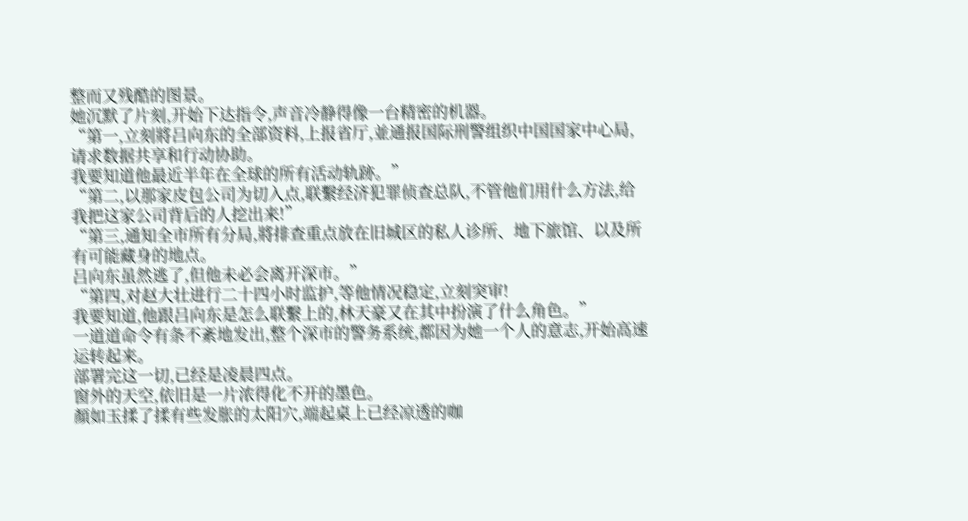整而又残酷的图景。
她沉默了片刻,开始下达指令,声音冷静得像一台精密的机器。
“第一,立刻將吕向东的全部资料,上报省厅,並通报国际刑警组织中国国家中心局,请求数据共享和行动协助。
我要知道他最近半年在全球的所有活动轨跡。”
“第二,以那家皮包公司为切入点,联繫经济犯罪侦查总队,不管他们用什么方法,给我把这家公司背后的人挖出来!”
“第三,通知全市所有分局,將排查重点放在旧城区的私人诊所、地下旅馆、以及所有可能藏身的地点。
吕向东虽然逃了,但他未必会离开深市。”
“第四,对赵大壮进行二十四小时监护,等他情况稳定,立刻突审!
我要知道,他跟吕向东是怎么联繫上的,林天豪又在其中扮演了什么角色。”
一道道命令有条不紊地发出,整个深市的警务系统,都因为她一个人的意志,开始高速运转起来。
部署完这一切,已经是凌晨四点。
窗外的天空,依旧是一片浓得化不开的墨色。
顏如玉揉了揉有些发胀的太阳穴,端起桌上已经凉透的咖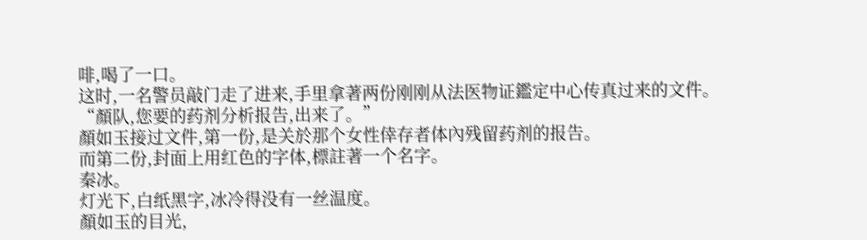啡,喝了一口。
这时,一名警员敲门走了进来,手里拿著两份刚刚从法医物证鑑定中心传真过来的文件。
“顏队,您要的药剂分析报告,出来了。”
顏如玉接过文件,第一份,是关於那个女性倖存者体內残留药剂的报告。
而第二份,封面上用红色的字体,標註著一个名字。
秦冰。
灯光下,白纸黑字,冰冷得没有一丝温度。
顏如玉的目光,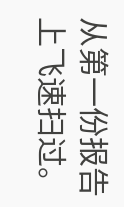从第一份报告上飞速扫过。